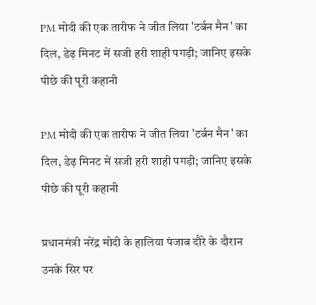PM मोदी की एक तारीफ ने जीत लिया 'टर्बन मैन' का दिल, डेढ़ मिनट में सजी हरी शाही पगड़ी; जानिए इसके पीछे की पूरी कहानी

PM मोदी की एक तारीफ ने जीत लिया 'टर्बन मैन' का दिल, डेढ़ मिनट में सजी हरी शाही पगड़ी; जानिए इसके पीछे की पूरी कहानी

प्रधानमंत्री नरेंद्र मोदी के हालिया पंजाब दौरे के दौरान उनके सिर पर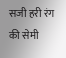सजी हरी रंग की सेमी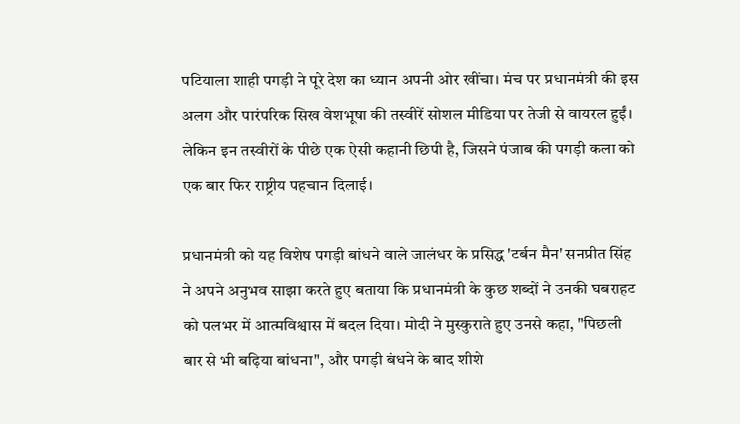पटियाला शाही पगड़ी ने पूरे देश का ध्यान अपनी ओर खींचा। मंच पर प्रधानमंत्री की इस अलग और पारंपरिक सिख वेशभूषा की तस्वीरें सोशल मीडिया पर तेजी से वायरल हुईं। लेकिन इन तस्वीरों के पीछे एक ऐसी कहानी छिपी है, जिसने पंजाब की पगड़ी कला को एक बार फिर राष्ट्रीय पहचान दिलाई।

प्रधानमंत्री को यह विशेष पगड़ी बांधने वाले जालंधर के प्रसिद्ध 'टर्बन मैन' सनप्रीत सिंह ने अपने अनुभव साझा करते हुए बताया कि प्रधानमंत्री के कुछ शब्दों ने उनकी घबराहट को पलभर में आत्मविश्वास में बदल दिया। मोदी ने मुस्कुराते हुए उनसे कहा, "पिछली बार से भी बढ़िया बांधना", और पगड़ी बंधने के बाद शीशे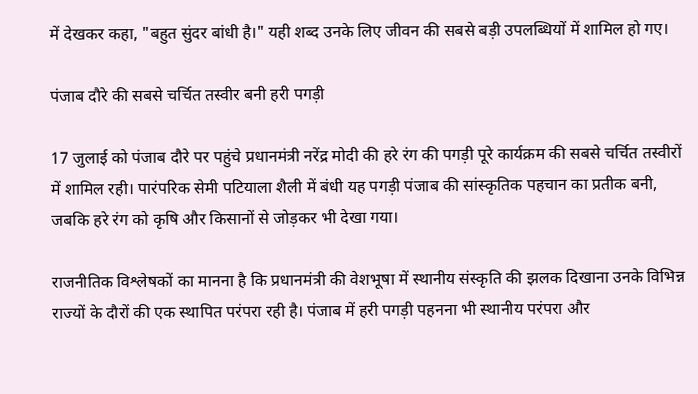में देखकर कहा, "बहुत सुंदर बांधी है।" यही शब्द उनके लिए जीवन की सबसे बड़ी उपलब्धियों में शामिल हो गए।

पंजाब दौरे की सबसे चर्चित तस्वीर बनी हरी पगड़ी

17 जुलाई को पंजाब दौरे पर पहुंचे प्रधानमंत्री नरेंद्र मोदी की हरे रंग की पगड़ी पूरे कार्यक्रम की सबसे चर्चित तस्वीरों में शामिल रही। पारंपरिक सेमी पटियाला शैली में बंधी यह पगड़ी पंजाब की सांस्कृतिक पहचान का प्रतीक बनी, जबकि हरे रंग को कृषि और किसानों से जोड़कर भी देखा गया।

राजनीतिक विश्लेषकों का मानना है कि प्रधानमंत्री की वेशभूषा में स्थानीय संस्कृति की झलक दिखाना उनके विभिन्न राज्यों के दौरों की एक स्थापित परंपरा रही है। पंजाब में हरी पगड़ी पहनना भी स्थानीय परंपरा और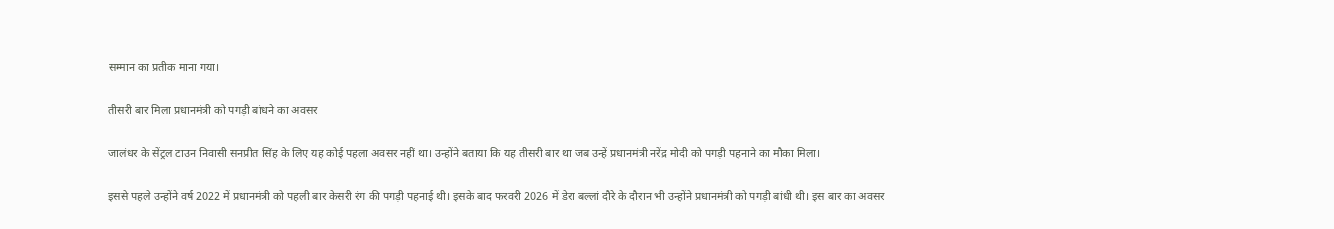सम्मान का प्रतीक माना गया।

तीसरी बार मिला प्रधानमंत्री को पगड़ी बांधने का अवसर

जालंधर के सेंट्रल टाउन निवासी सनप्रीत सिंह के लिए यह कोई पहला अवसर नहीं था। उन्होंने बताया कि यह तीसरी बार था जब उन्हें प्रधानमंत्री नरेंद्र मोदी को पगड़ी पहनाने का मौका मिला।

इससे पहले उन्होंने वर्ष 2022 में प्रधानमंत्री को पहली बार केसरी रंग की पगड़ी पहनाई थी। इसके बाद फरवरी 2026 में डेरा बल्लां दौरे के दौरान भी उन्होंने प्रधानमंत्री को पगड़ी बांधी थी। इस बार का अवसर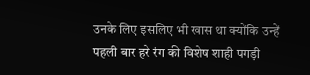उनके लिए इसलिए भी खास था क्योंकि उन्हें पहली बार हरे रंग की विशेष शाही पगड़ी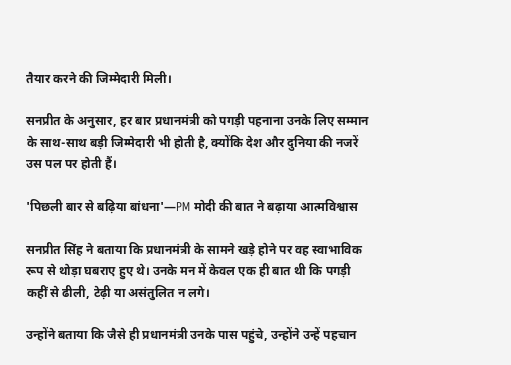तैयार करने की जिम्मेदारी मिली।

सनप्रीत के अनुसार, हर बार प्रधानमंत्री को पगड़ी पहनाना उनके लिए सम्मान के साथ-साथ बड़ी जिम्मेदारी भी होती है, क्योंकि देश और दुनिया की नजरें उस पल पर होती हैं।

'पिछली बार से बढ़िया बांधना'—PM मोदी की बात ने बढ़ाया आत्मविश्वास

सनप्रीत सिंह ने बताया कि प्रधानमंत्री के सामने खड़े होने पर वह स्वाभाविक रूप से थोड़ा घबराए हुए थे। उनके मन में केवल एक ही बात थी कि पगड़ी कहीं से ढीली, टेढ़ी या असंतुलित न लगे।

उन्होंने बताया कि जैसे ही प्रधानमंत्री उनके पास पहुंचे, उन्होंने उन्हें पहचान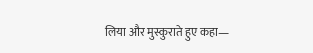लिया और मुस्कुराते हुए कहा—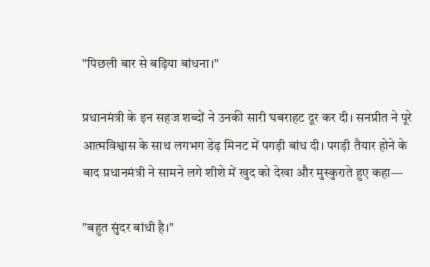"पिछली बार से बढ़िया बांधना।"

प्रधानमंत्री के इन सहज शब्दों ने उनकी सारी घबराहट दूर कर दी। सनप्रीत ने पूरे आत्मविश्वास के साथ लगभग डेढ़ मिनट में पगड़ी बांध दी। पगड़ी तैयार होने के बाद प्रधानमंत्री ने सामने लगे शीशे में खुद को देखा और मुस्कुराते हुए कहा—

"बहुत सुंदर बांधी है।"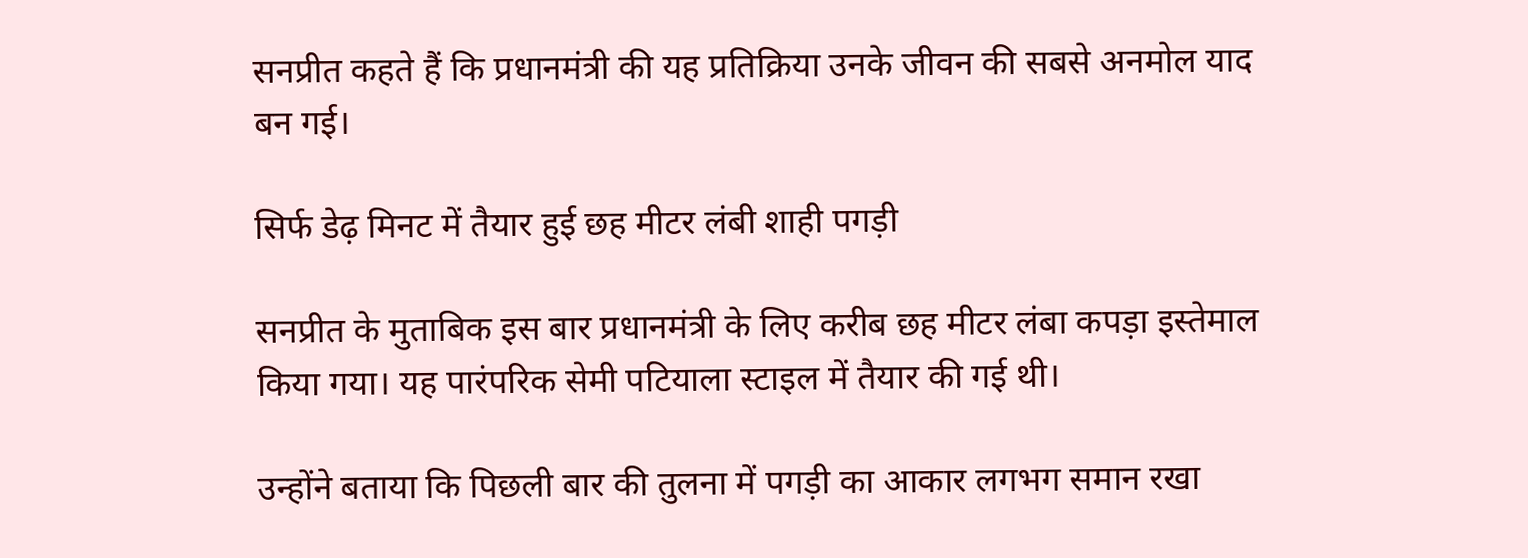सनप्रीत कहते हैं कि प्रधानमंत्री की यह प्रतिक्रिया उनके जीवन की सबसे अनमोल याद बन गई।

सिर्फ डेढ़ मिनट में तैयार हुई छह मीटर लंबी शाही पगड़ी

सनप्रीत के मुताबिक इस बार प्रधानमंत्री के लिए करीब छह मीटर लंबा कपड़ा इस्तेमाल किया गया। यह पारंपरिक सेमी पटियाला स्टाइल में तैयार की गई थी।

उन्होंने बताया कि पिछली बार की तुलना में पगड़ी का आकार लगभग समान रखा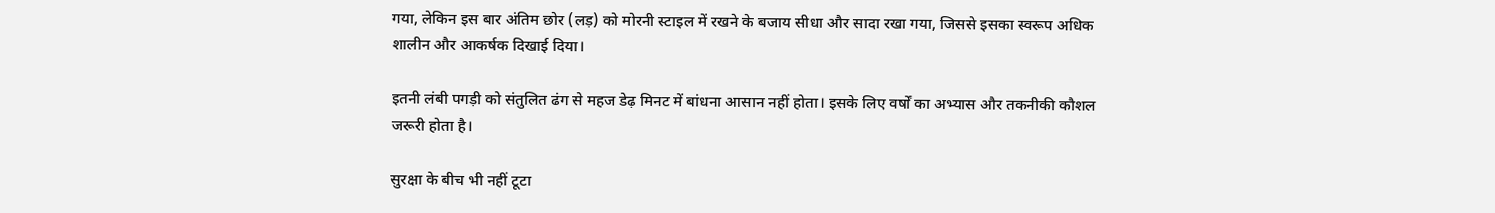गया, लेकिन इस बार अंतिम छोर (लड़) को मोरनी स्टाइल में रखने के बजाय सीधा और सादा रखा गया, जिससे इसका स्वरूप अधिक शालीन और आकर्षक दिखाई दिया।

इतनी लंबी पगड़ी को संतुलित ढंग से महज डेढ़ मिनट में बांधना आसान नहीं होता। इसके लिए वर्षों का अभ्यास और तकनीकी कौशल जरूरी होता है।

सुरक्षा के बीच भी नहीं टूटा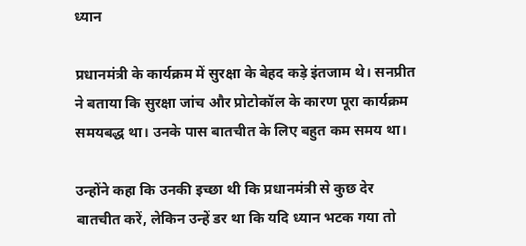ध्यान

प्रधानमंत्री के कार्यक्रम में सुरक्षा के बेहद कड़े इंतजाम थे। सनप्रीत ने बताया कि सुरक्षा जांच और प्रोटोकॉल के कारण पूरा कार्यक्रम समयबद्ध था। उनके पास बातचीत के लिए बहुत कम समय था।

उन्होंने कहा कि उनकी इच्छा थी कि प्रधानमंत्री से कुछ देर बातचीत करें, लेकिन उन्हें डर था कि यदि ध्यान भटक गया तो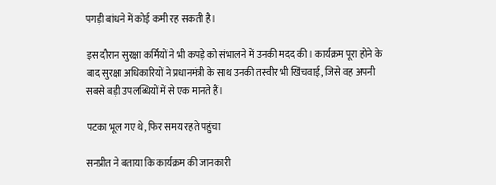पगड़ी बांधने में कोई कमी रह सकती है।

इस दौरान सुरक्षा कर्मियों ने भी कपड़े को संभालने में उनकी मदद की। कार्यक्रम पूरा होने के बाद सुरक्षा अधिकारियों ने प्रधानमंत्री के साथ उनकी तस्वीर भी खिंचवाई, जिसे वह अपनी सबसे बड़ी उपलब्धियों में से एक मानते हैं।

पटका भूल गए थे, फिर समय रहते पहुंचा

सनप्रीत ने बताया कि कार्यक्रम की जानकारी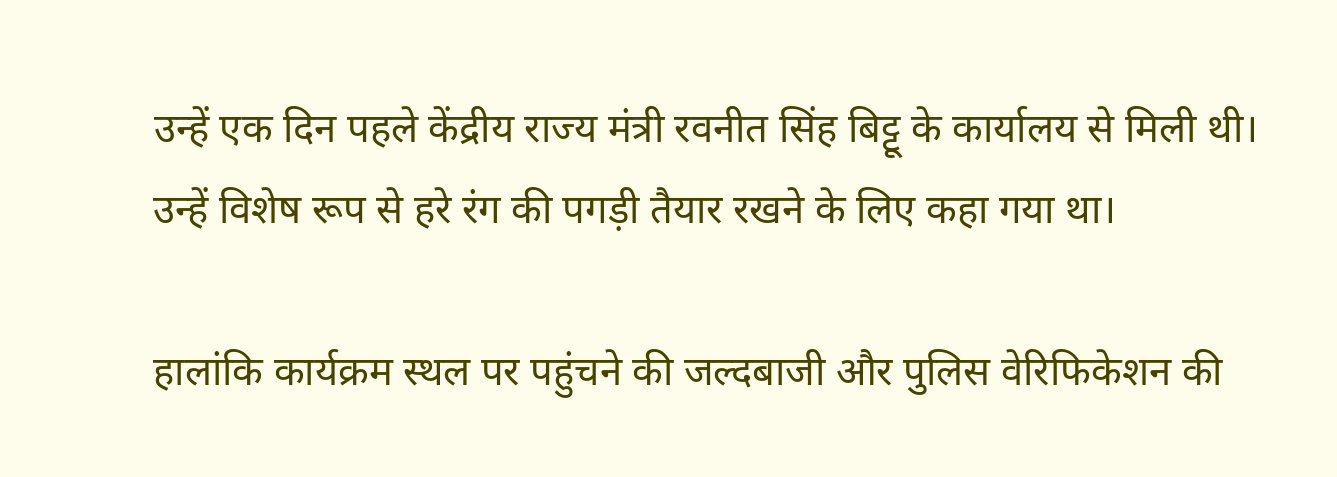उन्हें एक दिन पहले केंद्रीय राज्य मंत्री रवनीत सिंह बिट्टू के कार्यालय से मिली थी। उन्हें विशेष रूप से हरे रंग की पगड़ी तैयार रखने के लिए कहा गया था।

हालांकि कार्यक्रम स्थल पर पहुंचने की जल्दबाजी और पुलिस वेरिफिकेशन की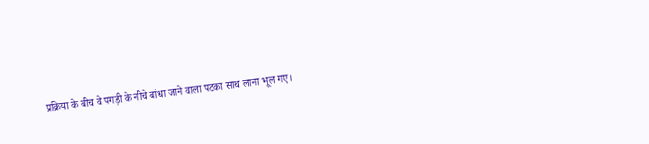प्रक्रिया के बीच वे पगड़ी के नीचे बांधा जाने वाला पटका साथ लाना भूल गए।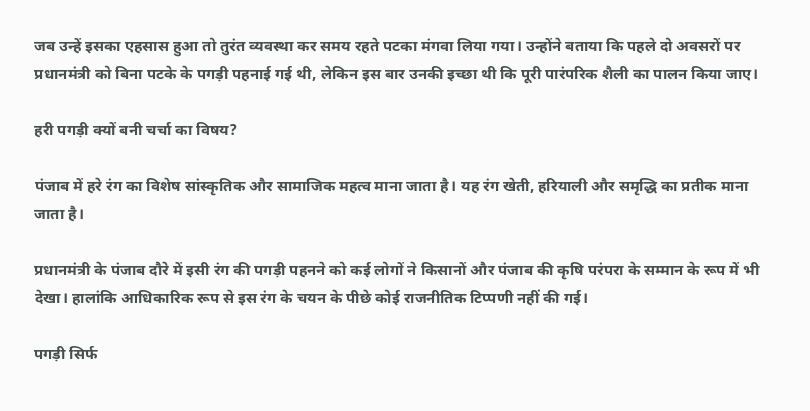जब उन्हें इसका एहसास हुआ तो तुरंत व्यवस्था कर समय रहते पटका मंगवा लिया गया। उन्होंने बताया कि पहले दो अवसरों पर प्रधानमंत्री को बिना पटके के पगड़ी पहनाई गई थी, लेकिन इस बार उनकी इच्छा थी कि पूरी पारंपरिक शैली का पालन किया जाए।

हरी पगड़ी क्यों बनी चर्चा का विषय?

पंजाब में हरे रंग का विशेष सांस्कृतिक और सामाजिक महत्व माना जाता है। यह रंग खेती, हरियाली और समृद्धि का प्रतीक माना जाता है।

प्रधानमंत्री के पंजाब दौरे में इसी रंग की पगड़ी पहनने को कई लोगों ने किसानों और पंजाब की कृषि परंपरा के सम्मान के रूप में भी देखा। हालांकि आधिकारिक रूप से इस रंग के चयन के पीछे कोई राजनीतिक टिप्पणी नहीं की गई।

पगड़ी सिर्फ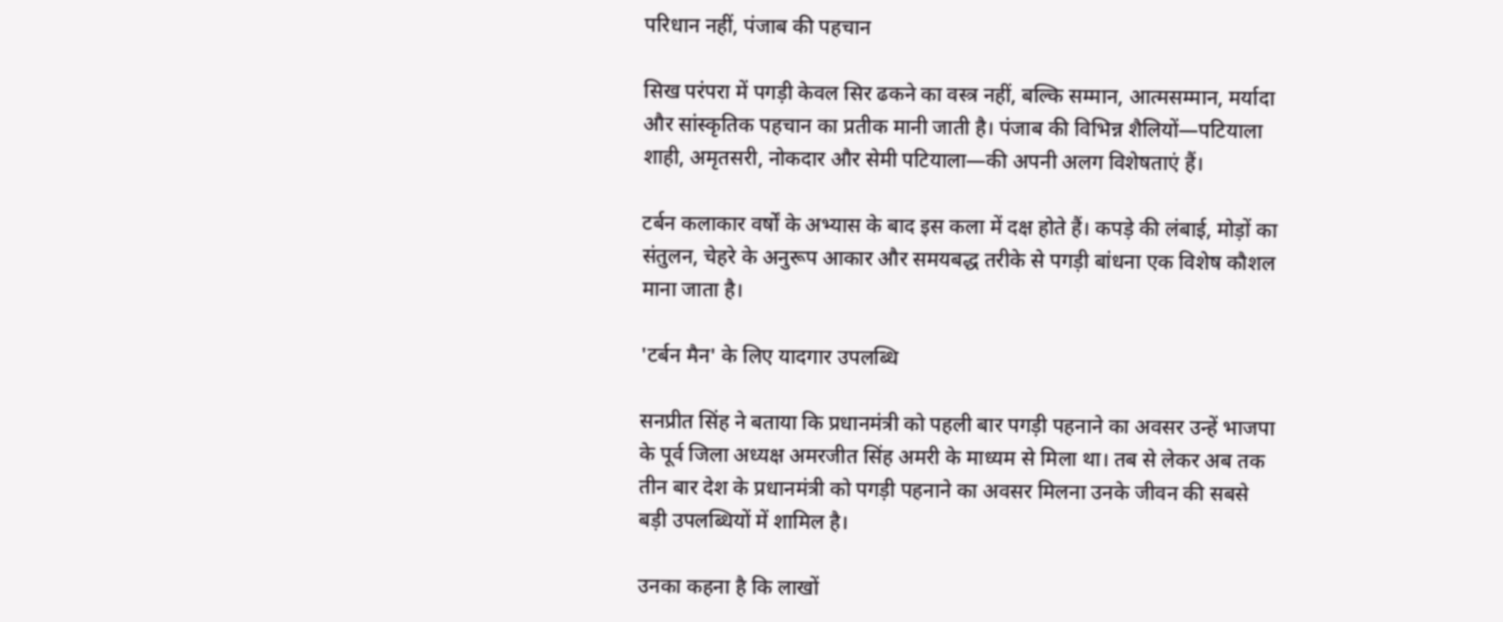परिधान नहीं, पंजाब की पहचान

सिख परंपरा में पगड़ी केवल सिर ढकने का वस्त्र नहीं, बल्कि सम्मान, आत्मसम्मान, मर्यादा और सांस्कृतिक पहचान का प्रतीक मानी जाती है। पंजाब की विभिन्न शैलियों—पटियाला शाही, अमृतसरी, नोकदार और सेमी पटियाला—की अपनी अलग विशेषताएं हैं।

टर्बन कलाकार वर्षों के अभ्यास के बाद इस कला में दक्ष होते हैं। कपड़े की लंबाई, मोड़ों का संतुलन, चेहरे के अनुरूप आकार और समयबद्ध तरीके से पगड़ी बांधना एक विशेष कौशल माना जाता है।

'टर्बन मैन' के लिए यादगार उपलब्धि

सनप्रीत सिंह ने बताया कि प्रधानमंत्री को पहली बार पगड़ी पहनाने का अवसर उन्हें भाजपा के पूर्व जिला अध्यक्ष अमरजीत सिंह अमरी के माध्यम से मिला था। तब से लेकर अब तक तीन बार देश के प्रधानमंत्री को पगड़ी पहनाने का अवसर मिलना उनके जीवन की सबसे बड़ी उपलब्धियों में शामिल है।

उनका कहना है कि लाखों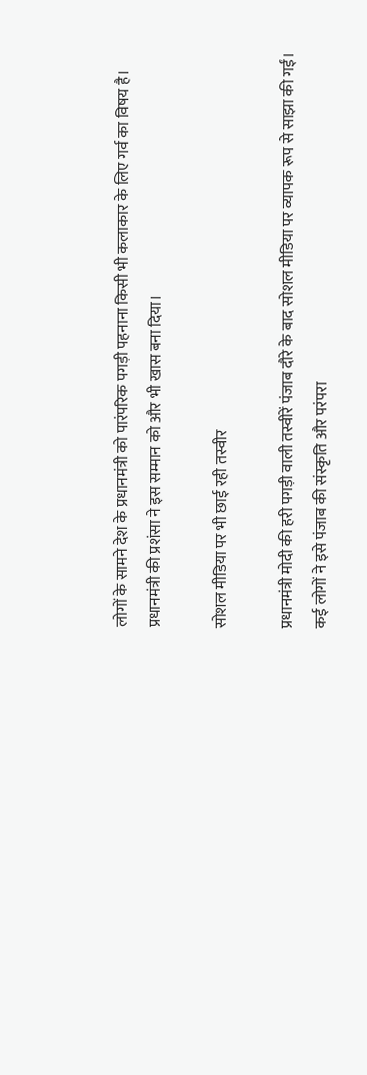लोगों के सामने देश के प्रधानमंत्री को पारंपरिक पगड़ी पहनाना किसी भी कलाकार के लिए गर्व का विषय है। प्रधानमंत्री की प्रशंसा ने इस सम्मान को और भी खास बना दिया।

सोशल मीडिया पर भी छाई रही तस्वीर

प्रधानमंत्री मोदी की हरी पगड़ी वाली तस्वीरें पंजाब दौरे के बाद सोशल मीडिया पर व्यापक रूप से साझा की गईं। कई लोगों ने इसे पंजाब की संस्कृति और परंपरा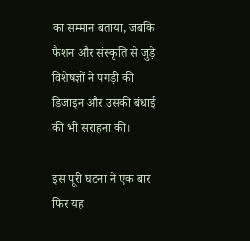का सम्मान बताया, जबकि फैशन और संस्कृति से जुड़े विशेषज्ञों ने पगड़ी की डिजाइन और उसकी बंधाई की भी सराहना की।

इस पूरी घटना ने एक बार फिर यह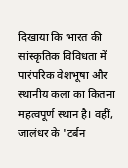दिखाया कि भारत की सांस्कृतिक विविधता में पारंपरिक वेशभूषा और स्थानीय कला का कितना महत्वपूर्ण स्थान है। वहीं, जालंधर के 'टर्बन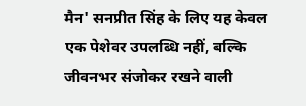मैन' सनप्रीत सिंह के लिए यह केवल एक पेशेवर उपलब्धि नहीं, बल्कि जीवनभर संजोकर रखने वाली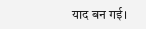याद बन गई।